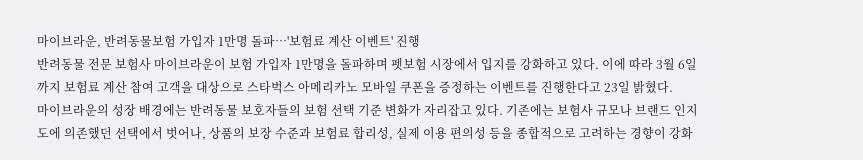마이브라운, 반려동물보험 가입자 1만명 돌파…'보험료 계산 이벤트' 진행
반려동물 전문 보험사 마이브라운이 보험 가입자 1만명을 돌파하며 펫보험 시장에서 입지를 강화하고 있다. 이에 따라 3월 6일까지 보험료 계산 참여 고객을 대상으로 스타벅스 아메리카노 모바일 쿠폰을 증정하는 이벤트를 진행한다고 23일 밝혔다.
마이브라운의 성장 배경에는 반려동물 보호자들의 보험 선택 기준 변화가 자리잡고 있다. 기존에는 보험사 규모나 브랜드 인지도에 의존했던 선택에서 벗어나, 상품의 보장 수준과 보험료 합리성, 실제 이용 편의성 등을 종합적으로 고려하는 경향이 강화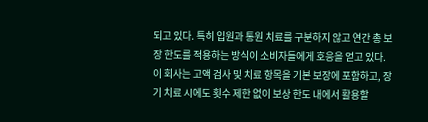되고 있다. 특히 입원과 통원 치료를 구분하지 않고 연간 총 보장 한도를 적용하는 방식이 소비자들에게 호응을 얻고 있다.
이 회사는 고액 검사 및 치료 항목을 기본 보장에 포함하고, 장기 치료 시에도 횟수 제한 없이 보상 한도 내에서 활용할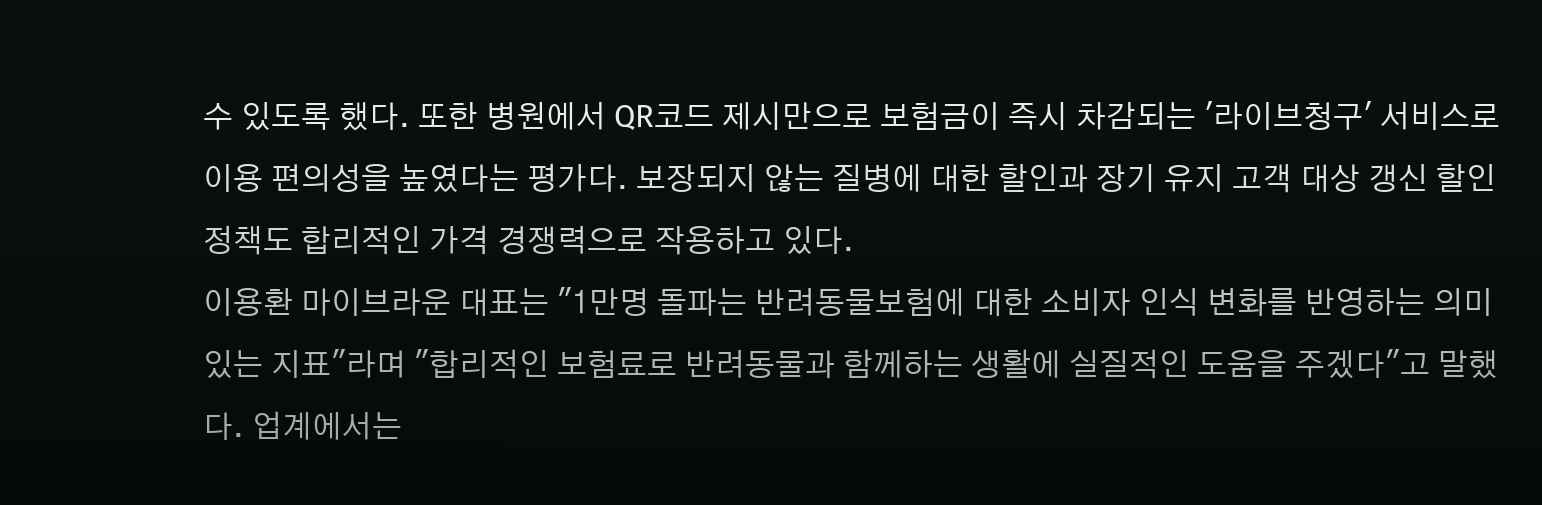수 있도록 했다. 또한 병원에서 QR코드 제시만으로 보험금이 즉시 차감되는 '라이브청구' 서비스로 이용 편의성을 높였다는 평가다. 보장되지 않는 질병에 대한 할인과 장기 유지 고객 대상 갱신 할인 정책도 합리적인 가격 경쟁력으로 작용하고 있다.
이용환 마이브라운 대표는 "1만명 돌파는 반려동물보험에 대한 소비자 인식 변화를 반영하는 의미 있는 지표"라며 "합리적인 보험료로 반려동물과 함께하는 생활에 실질적인 도움을 주겠다"고 말했다. 업계에서는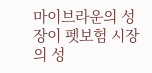마이브라운의 성장이 펫보험 시장의 성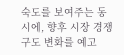숙도를 보여주는 동시에, 향후 시장 경쟁 구도 변화를 예고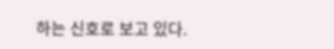하는 신호로 보고 있다.